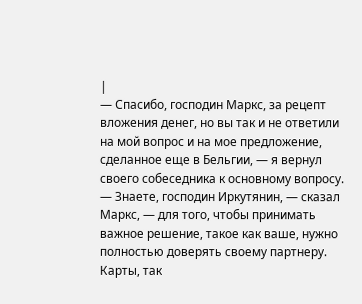|
— Спасибо, господин Маркс, за рецепт вложения денег, но вы так и не ответили на мой вопрос и на мое предложение, сделанное еще в Бельгии, — я вернул своего собеседника к основному вопросу.
— Знаете, господин Иркутянин, — сказал Маркс, — для того, чтобы принимать важное решение, такое как ваше, нужно полностью доверять своему партнеру. Карты, так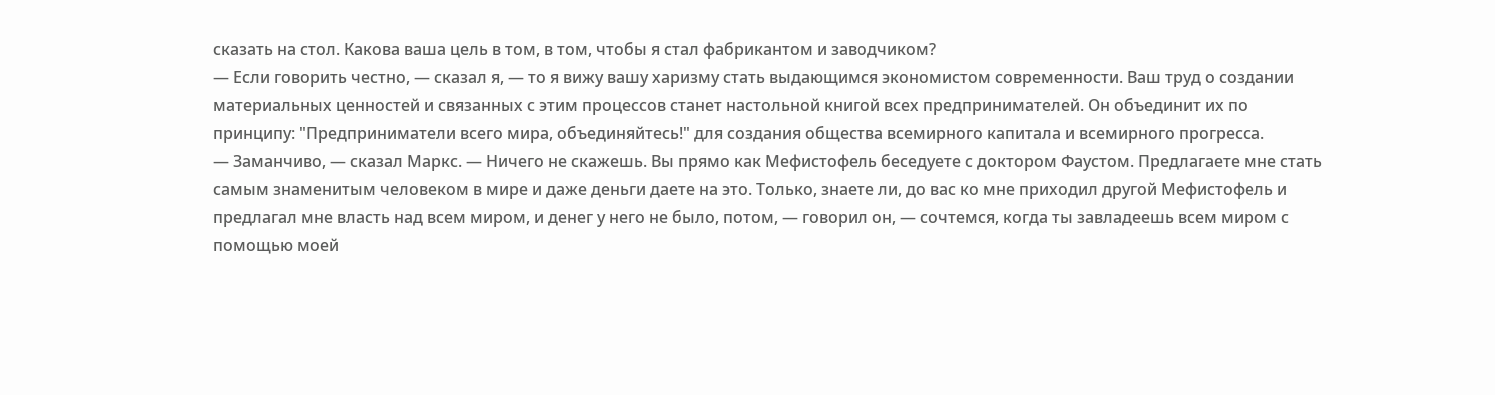сказать на стол. Какова ваша цель в том, в том, чтобы я стал фабрикантом и заводчиком?
— Если говорить честно, — сказал я, — то я вижу вашу харизму стать выдающимся экономистом современности. Ваш труд о создании материальных ценностей и связанных с этим процессов станет настольной книгой всех предпринимателей. Он объединит их по принципу: "Предприниматели всего мира, объединяйтесь!" для создания общества всемирного капитала и всемирного прогресса.
— Заманчиво, — сказал Маркс. — Ничего не скажешь. Вы прямо как Мефистофель беседуете с доктором Фаустом. Предлагаете мне стать самым знаменитым человеком в мире и даже деньги даете на это. Только, знаете ли, до вас ко мне приходил другой Мефистофель и предлагал мне власть над всем миром, и денег у него не было, потом, — говорил он, — сочтемся, когда ты завладеешь всем миром с помощью моей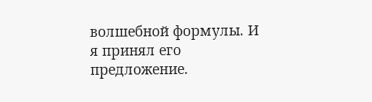волшебной формулы. И я принял его предложение.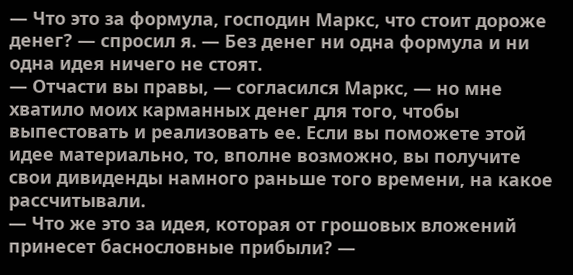— Что это за формула, господин Маркс, что стоит дороже денег? — спросил я. — Без денег ни одна формула и ни одна идея ничего не стоят.
— Отчасти вы правы, — согласился Маркс, — но мне хватило моих карманных денег для того, чтобы выпестовать и реализовать ее. Если вы поможете этой идее материально, то, вполне возможно, вы получите свои дивиденды намного раньше того времени, на какое рассчитывали.
— Что же это за идея, которая от грошовых вложений принесет баснословные прибыли? —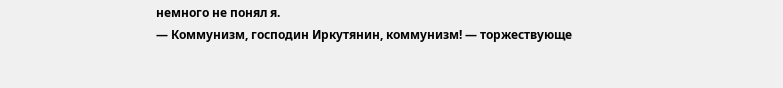немного не понял я.
— Коммунизм, господин Иркутянин, коммунизм! — торжествующе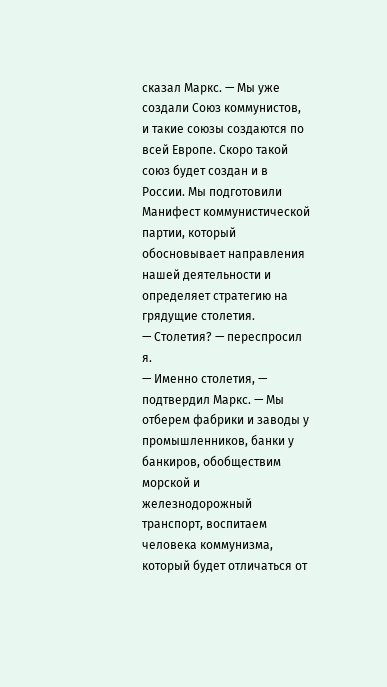сказал Маркс. — Мы уже создали Союз коммунистов, и такие союзы создаются по всей Европе. Скоро такой союз будет создан и в России. Мы подготовили Манифест коммунистической партии, который обосновывает направления нашей деятельности и определяет стратегию на грядущие столетия.
— Столетия? — переспросил я.
— Именно столетия, — подтвердил Маркс. — Мы отберем фабрики и заводы у промышленников, банки у банкиров, обобществим морской и железнодорожный транспорт, воспитаем человека коммунизма, который будет отличаться от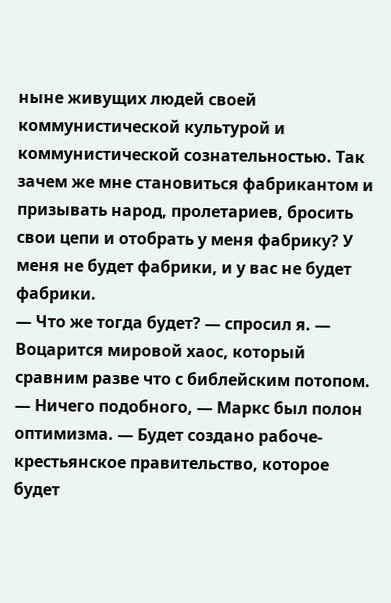ныне живущих людей своей коммунистической культурой и коммунистической сознательностью. Так зачем же мне становиться фабрикантом и призывать народ, пролетариев, бросить свои цепи и отобрать у меня фабрику? У меня не будет фабрики, и у вас не будет фабрики.
— Что же тогда будет? — спросил я. — Воцарится мировой хаос, который сравним разве что с библейским потопом.
— Ничего подобного, — Маркс был полон оптимизма. — Будет создано рабоче-крестьянское правительство, которое будет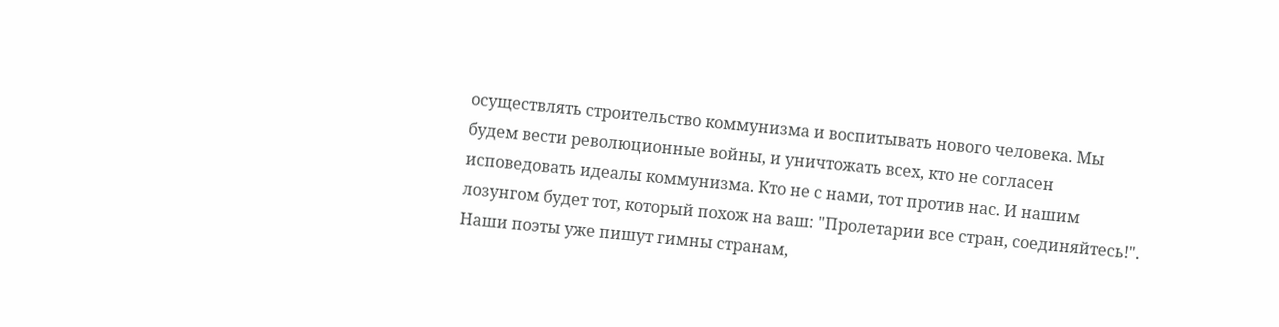осуществлять строительство коммунизма и воспитывать нового человека. Мы будем вести революционные войны, и уничтожать всех, кто не согласен исповедовать идеалы коммунизма. Кто не с нами, тот против нас. И нашим лозунгом будет тот, который похож на ваш: "Пролетарии все стран, соединяйтесь!". Наши поэты уже пишут гимны странам,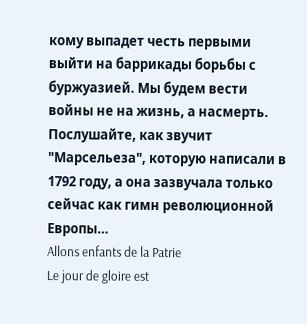кому выпадет честь первыми выйти на баррикады борьбы с буржуазией. Мы будем вести войны не на жизнь, а насмерть. Послушайте, как звучит "Марсельеза", которую написали в 1792 году, а она зазвучала только сейчас как гимн революционной Европы…
Allons enfants de la Patrie
Le jour de gloire est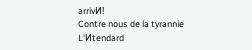arrivИ!
Contre nous de la tyrannie
L'Иtendard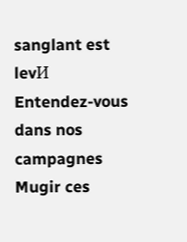sanglant est levИ
Entendez-vous dans nos campagnes
Mugir ces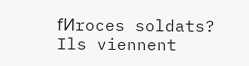fИroces soldats?
Ils viennent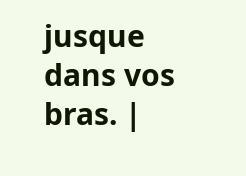jusque dans vos bras. |